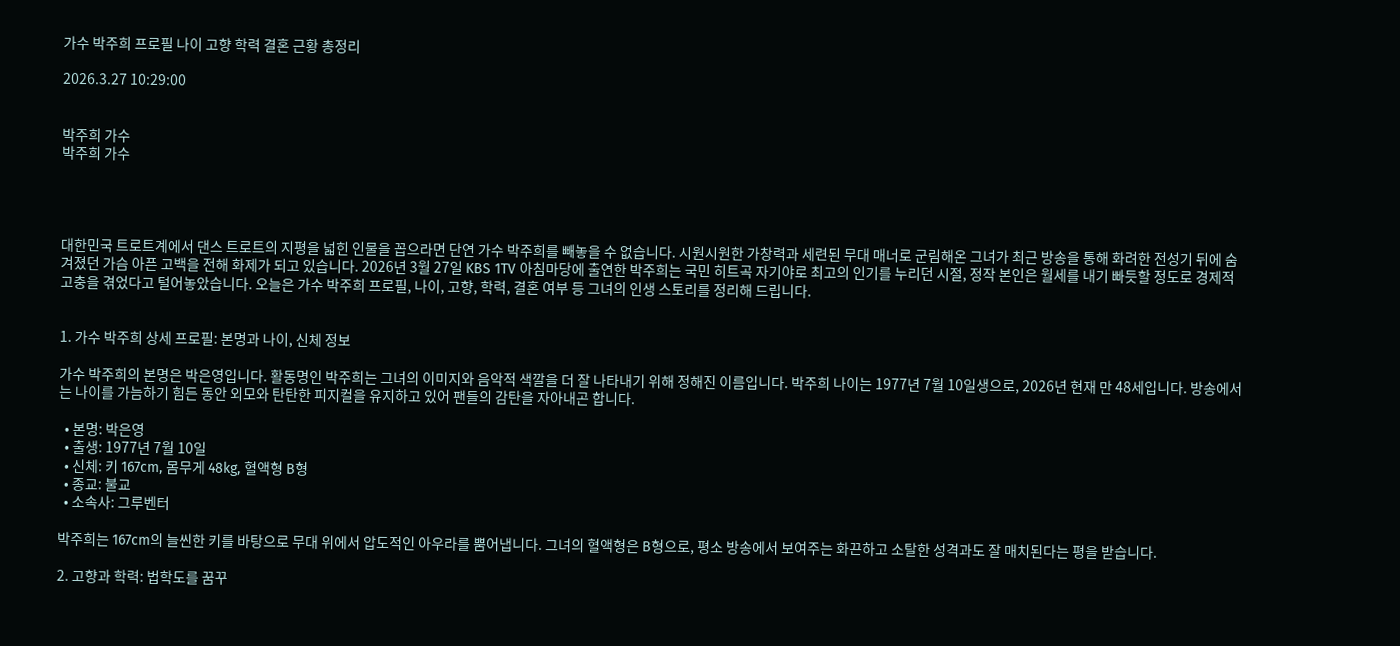가수 박주희 프로필 나이 고향 학력 결혼 근황 총정리

2026.3.27 10:29:00


박주희 가수
박주희 가수




대한민국 트로트계에서 댄스 트로트의 지평을 넓힌 인물을 꼽으라면 단연 가수 박주희를 빼놓을 수 없습니다. 시원시원한 가창력과 세련된 무대 매너로 군림해온 그녀가 최근 방송을 통해 화려한 전성기 뒤에 숨겨졌던 가슴 아픈 고백을 전해 화제가 되고 있습니다. 2026년 3월 27일 KBS 1TV 아침마당에 출연한 박주희는 국민 히트곡 자기야로 최고의 인기를 누리던 시절, 정작 본인은 월세를 내기 빠듯할 정도로 경제적 고충을 겪었다고 털어놓았습니다. 오늘은 가수 박주희 프로필, 나이, 고향, 학력, 결혼 여부 등 그녀의 인생 스토리를 정리해 드립니다.


1. 가수 박주희 상세 프로필: 본명과 나이, 신체 정보

가수 박주희의 본명은 박은영입니다. 활동명인 박주희는 그녀의 이미지와 음악적 색깔을 더 잘 나타내기 위해 정해진 이름입니다. 박주희 나이는 1977년 7월 10일생으로, 2026년 현재 만 48세입니다. 방송에서는 나이를 가늠하기 힘든 동안 외모와 탄탄한 피지컬을 유지하고 있어 팬들의 감탄을 자아내곤 합니다.

  • 본명: 박은영
  • 출생: 1977년 7월 10일
  • 신체: 키 167cm, 몸무게 48kg, 혈액형 B형
  • 종교: 불교
  • 소속사: 그루벤터

박주희는 167cm의 늘씬한 키를 바탕으로 무대 위에서 압도적인 아우라를 뿜어냅니다. 그녀의 혈액형은 B형으로, 평소 방송에서 보여주는 화끈하고 소탈한 성격과도 잘 매치된다는 평을 받습니다.

2. 고향과 학력: 법학도를 꿈꾸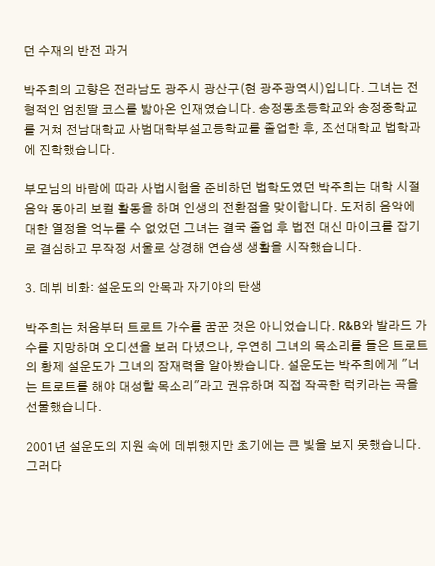던 수재의 반전 과거

박주희의 고향은 전라남도 광주시 광산구(현 광주광역시)입니다. 그녀는 전형적인 엄친딸 코스를 밟아온 인재였습니다. 송정동초등학교와 송정중학교를 거쳐 전남대학교 사범대학부설고등학교를 졸업한 후, 조선대학교 법학과에 진학했습니다.

부모님의 바람에 따라 사법시험을 준비하던 법학도였던 박주희는 대학 시절 음악 동아리 보컬 활동을 하며 인생의 전환점을 맞이합니다. 도저히 음악에 대한 열정을 억누를 수 없었던 그녀는 결국 졸업 후 법전 대신 마이크를 잡기로 결심하고 무작정 서울로 상경해 연습생 생활을 시작했습니다.

3. 데뷔 비화: 설운도의 안목과 자기야의 탄생

박주희는 처음부터 트로트 가수를 꿈꾼 것은 아니었습니다. R&B와 발라드 가수를 지망하며 오디션을 보러 다녔으나, 우연히 그녀의 목소리를 들은 트로트의 황제 설운도가 그녀의 잠재력을 알아봤습니다. 설운도는 박주희에게 "너는 트로트를 해야 대성할 목소리"라고 권유하며 직접 작곡한 럭키라는 곡을 선물했습니다.

2001년 설운도의 지원 속에 데뷔했지만 초기에는 큰 빛을 보지 못했습니다. 그러다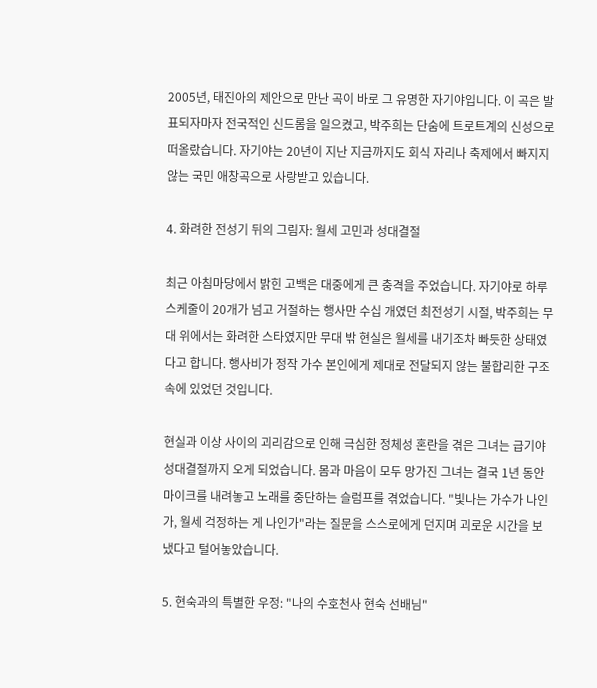2005년, 태진아의 제안으로 만난 곡이 바로 그 유명한 자기야입니다. 이 곡은 발표되자마자 전국적인 신드롬을 일으켰고, 박주희는 단숨에 트로트계의 신성으로 떠올랐습니다. 자기야는 20년이 지난 지금까지도 회식 자리나 축제에서 빠지지 않는 국민 애창곡으로 사랑받고 있습니다.

4. 화려한 전성기 뒤의 그림자: 월세 고민과 성대결절

최근 아침마당에서 밝힌 고백은 대중에게 큰 충격을 주었습니다. 자기야로 하루 스케줄이 20개가 넘고 거절하는 행사만 수십 개였던 최전성기 시절, 박주희는 무대 위에서는 화려한 스타였지만 무대 밖 현실은 월세를 내기조차 빠듯한 상태였다고 합니다. 행사비가 정작 가수 본인에게 제대로 전달되지 않는 불합리한 구조 속에 있었던 것입니다.

현실과 이상 사이의 괴리감으로 인해 극심한 정체성 혼란을 겪은 그녀는 급기야 성대결절까지 오게 되었습니다. 몸과 마음이 모두 망가진 그녀는 결국 1년 동안 마이크를 내려놓고 노래를 중단하는 슬럼프를 겪었습니다. "빛나는 가수가 나인가, 월세 걱정하는 게 나인가"라는 질문을 스스로에게 던지며 괴로운 시간을 보냈다고 털어놓았습니다.

5. 현숙과의 특별한 우정: "나의 수호천사 현숙 선배님"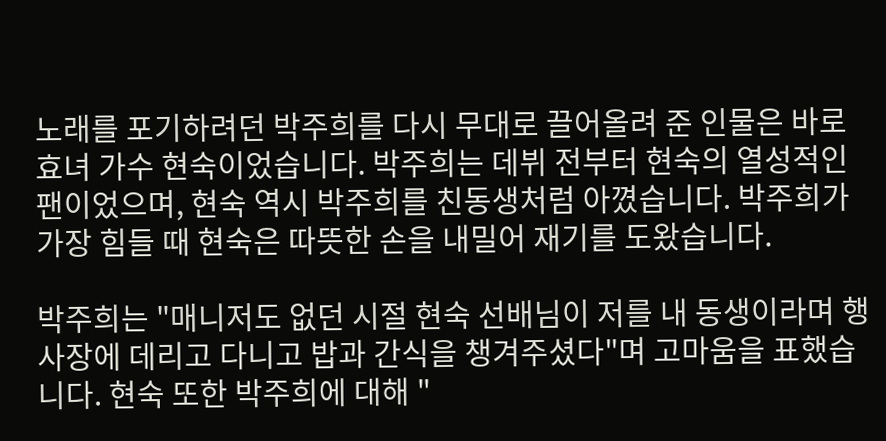노래를 포기하려던 박주희를 다시 무대로 끌어올려 준 인물은 바로 효녀 가수 현숙이었습니다. 박주희는 데뷔 전부터 현숙의 열성적인 팬이었으며, 현숙 역시 박주희를 친동생처럼 아꼈습니다. 박주희가 가장 힘들 때 현숙은 따뜻한 손을 내밀어 재기를 도왔습니다.

박주희는 "매니저도 없던 시절 현숙 선배님이 저를 내 동생이라며 행사장에 데리고 다니고 밥과 간식을 챙겨주셨다"며 고마움을 표했습니다. 현숙 또한 박주희에 대해 "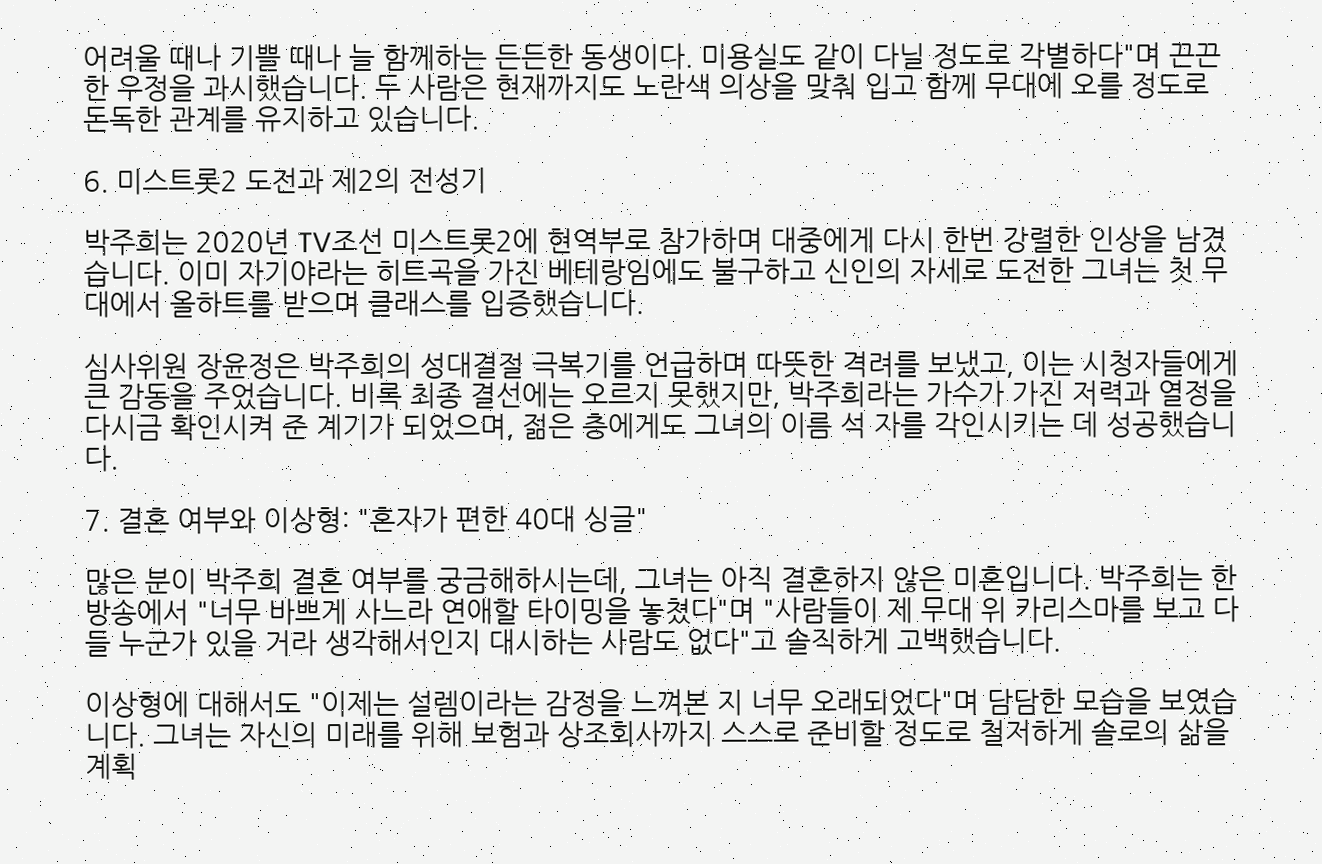어려울 때나 기쁠 때나 늘 함께하는 든든한 동생이다. 미용실도 같이 다닐 정도로 각별하다"며 끈끈한 우정을 과시했습니다. 두 사람은 현재까지도 노란색 의상을 맞춰 입고 함께 무대에 오를 정도로 돈독한 관계를 유지하고 있습니다.

6. 미스트롯2 도전과 제2의 전성기

박주희는 2020년 TV조선 미스트롯2에 현역부로 참가하며 대중에게 다시 한번 강렬한 인상을 남겼습니다. 이미 자기야라는 히트곡을 가진 베테랑임에도 불구하고 신인의 자세로 도전한 그녀는 첫 무대에서 올하트를 받으며 클래스를 입증했습니다.

심사위원 장윤정은 박주희의 성대결절 극복기를 언급하며 따뜻한 격려를 보냈고, 이는 시청자들에게 큰 감동을 주었습니다. 비록 최종 결선에는 오르지 못했지만, 박주희라는 가수가 가진 저력과 열정을 다시금 확인시켜 준 계기가 되었으며, 젊은 층에게도 그녀의 이름 석 자를 각인시키는 데 성공했습니다.

7. 결혼 여부와 이상형: "혼자가 편한 40대 싱글"

많은 분이 박주희 결혼 여부를 궁금해하시는데, 그녀는 아직 결혼하지 않은 미혼입니다. 박주희는 한 방송에서 "너무 바쁘게 사느라 연애할 타이밍을 놓쳤다"며 "사람들이 제 무대 위 카리스마를 보고 다들 누군가 있을 거라 생각해서인지 대시하는 사람도 없다"고 솔직하게 고백했습니다.

이상형에 대해서도 "이제는 설렘이라는 감정을 느껴본 지 너무 오래되었다"며 담담한 모습을 보였습니다. 그녀는 자신의 미래를 위해 보험과 상조회사까지 스스로 준비할 정도로 철저하게 솔로의 삶을 계획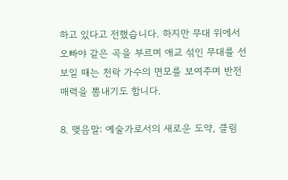하고 있다고 전했습니다. 하지만 무대 위에서 오빠야 같은 곡을 부르며 애교 섞인 무대를 선보일 때는 천락 가수의 면모를 보여주며 반전 매력을 뽐내기도 합니다.

8. 맺음말: 예술가로서의 새로운 도약, 클림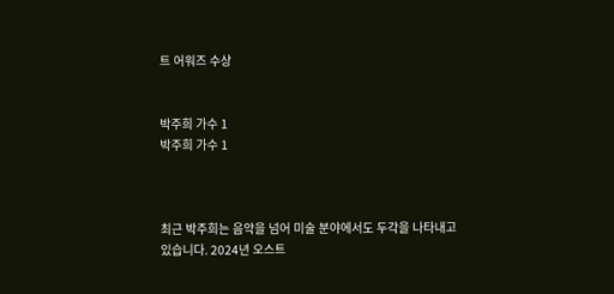트 어워즈 수상


박주희 가수 1
박주희 가수 1



최근 박주희는 음악을 넘어 미술 분야에서도 두각을 나타내고 있습니다. 2024년 오스트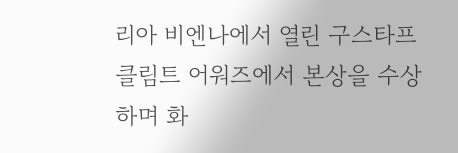리아 비엔나에서 열린 구스타프 클림트 어워즈에서 본상을 수상하며 화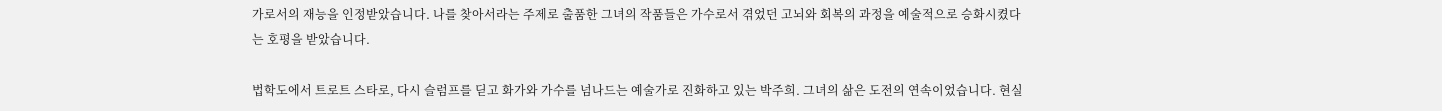가로서의 재능을 인정받았습니다. 나를 찾아서라는 주제로 출품한 그녀의 작품들은 가수로서 겪었던 고뇌와 회복의 과정을 예술적으로 승화시켰다는 호평을 받았습니다.

법학도에서 트로트 스타로, 다시 슬럼프를 딛고 화가와 가수를 넘나드는 예술가로 진화하고 있는 박주희. 그녀의 삶은 도전의 연속이었습니다. 현실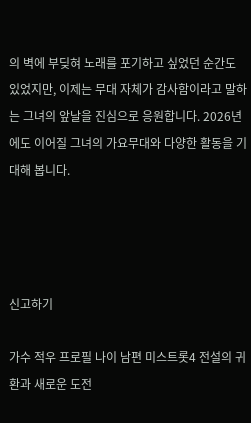의 벽에 부딪혀 노래를 포기하고 싶었던 순간도 있었지만, 이제는 무대 자체가 감사함이라고 말하는 그녀의 앞날을 진심으로 응원합니다. 2026년에도 이어질 그녀의 가요무대와 다양한 활동을 기대해 봅니다.




신고하기

가수 적우 프로필 나이 남편 미스트롯4 전설의 귀환과 새로운 도전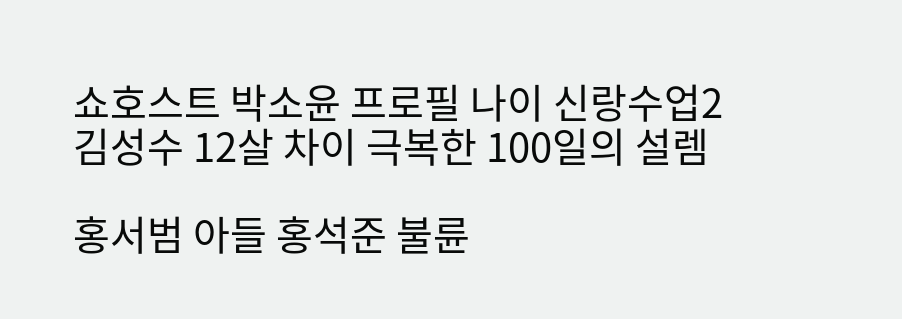쇼호스트 박소윤 프로필 나이 신랑수업2 김성수 12살 차이 극복한 100일의 설렘

홍서범 아들 홍석준 불륜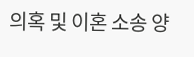의혹 및 이혼 소송 양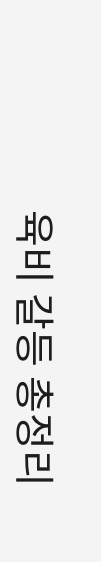육비 갈등 총정리